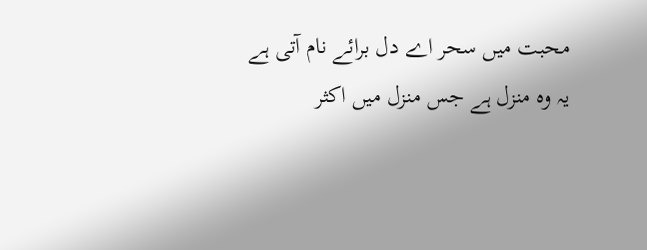محبت میں سحر اے دل برائے نام آتی ہے
یہ وہ منزل ہے جس منزل میں اکثر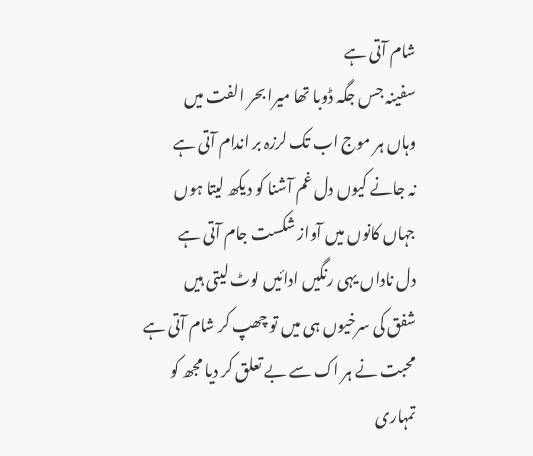شام آتی ہے
سفینہ جس جگہ ڈوبا تھا میرا بحر الفت میں
وہاں ہر موج اب تک لرزہ بر اندام آتی ہے
نہ جانے کیوں دل غم آشنا کو دیکھ لیتا ہوں
جہاں کانوں میں آواز شکست جام آتی ہے
دل ناداں یہی رنگیں ادائیں لوٹ لیتی ہیں
شفق کی سرخیوں ہی میں تو چھپ کر شام آتی ہے
محبت نے ہر اک سے بے تعلق کر دیا مجھ کو
تمہاری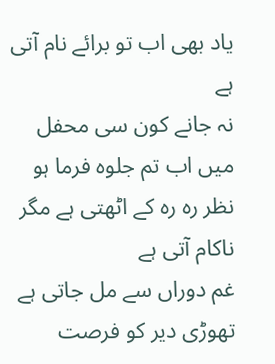یاد بھی اب تو برائے نام آتی ہے
نہ جانے کون سی محفل میں اب تم جلوہ فرما ہو
نظر رہ رہ کے اٹھتی ہے مگر ناکام آتی ہے
غم دوراں سے مل جاتی ہے تھوڑی دیر کو فرصت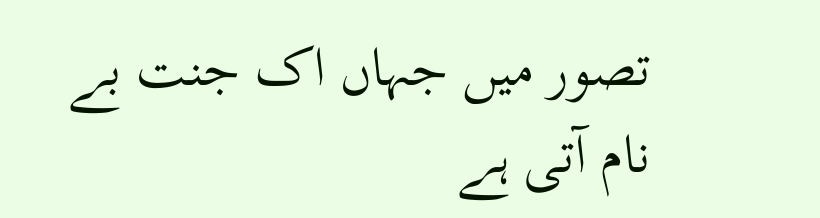تصور میں جہاں اک جنت بے نام آتی ہے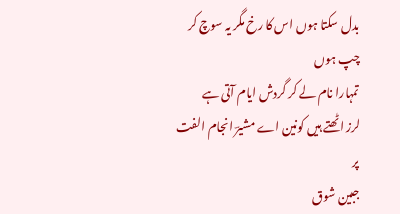بدل سکتا ہوں اس کا رخ مگر یہ سوچ کر چپ ہوں
تمہارا نام لے کر گردش ایام آتی ہے
لرز اٹھتے ہیں کونین اے مشیرؔ انجام الفت پر
جبین شوق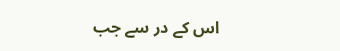اس کے در سے جب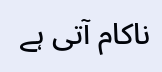ناکام آتی ہے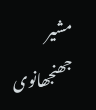مشیر جھنجھانوی